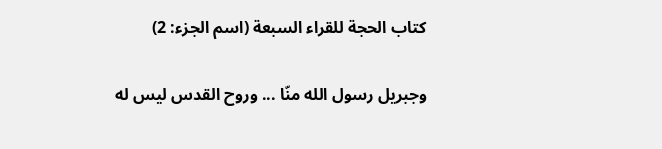كتاب الحجة للقراء السبعة (اسم الجزء: 2)

وجبريل رسول الله منّا ... وروح القدس ليس له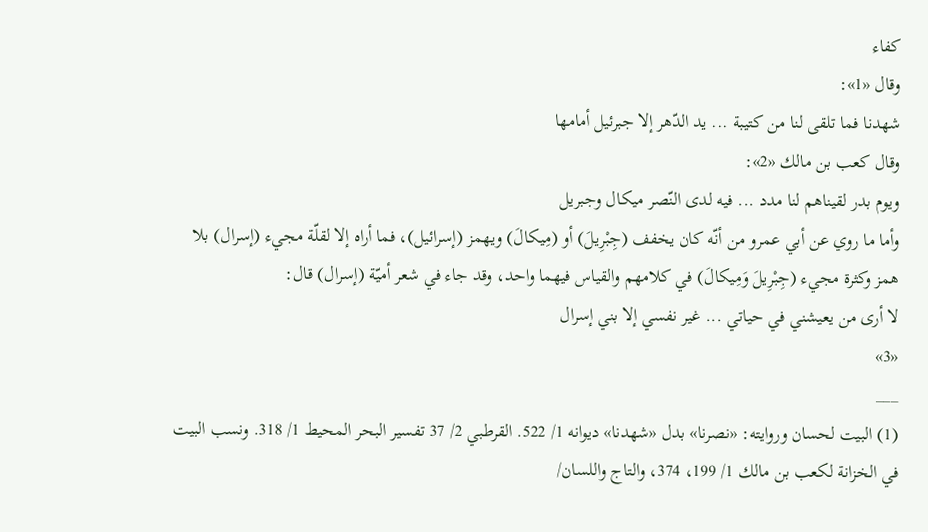كفاء
وقال «1»:
شهدنا فما تلقى لنا من كتيبة ... يد الدّهر إلا جبرئيل أمامها
وقال كعب بن مالك «2»:
ويوم بدر لقيناهم لنا مدد ... فيه لدى النّصر ميكال وجبريل
وأما ما روي عن أبي عمرو من أنّه كان يخفف (جِبْرِيلَ) أو (مِيكالَ) ويهمز (إسرائيل)، فما أراه إلا لقلّة مجيء (إسرال) بلا همز وكثرة مجيء (جِبْرِيلَ وَمِيكالَ) في كلامهم والقياس فيهما واحد، وقد جاء في شعر أميّة (إسرال) قال:
لا أرى من يعيشني في حياتي ... غير نفسي إلا بني إسرال
«3»
___
(1) البيت لحسان وروايته: «نصرنا» بدل «شهدنا» ديوانه 1/ 522. القرطبي 2/ 37 تفسير البحر المحيط 1/ 318. ونسب البيت في الخزانة لكعب بن مالك 1/ 199، 374، والتاج واللسان/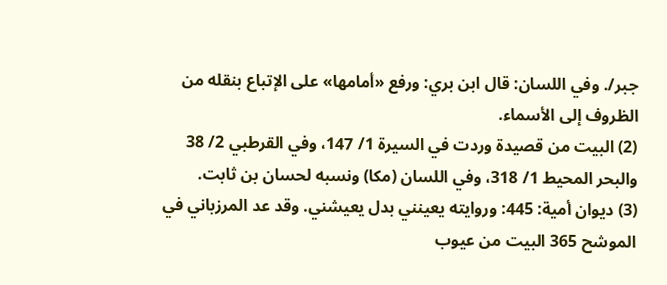جبر/. وفي اللسان: قال ابن بري: ورفع «أمامها» على الإتباع بنقله من الظروف إلى الأسماء.
(2) البيت من قصيدة وردت في السيرة 1/ 147، وفي القرطبي 2/ 38 والبحر المحيط 1/ 318، وفي اللسان (مكا) ونسبه لحسان بن ثابت.
(3) ديوان أمية: 445: وروايته يعينني بدل يعيشني. وقد عد المرزباني في الموشح 365 البيت من عيوب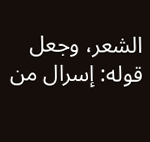الشعر، وجعل قوله: إسرال من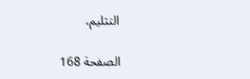التثليم،

الصفحة 168